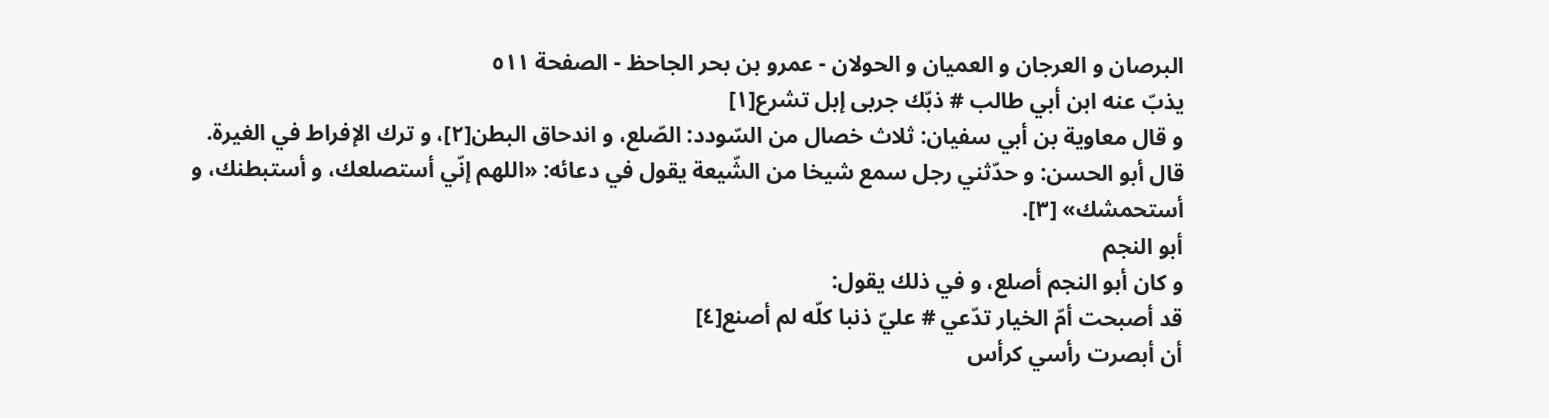البرصان و العرجان و العميان و الحولان - عمرو بن بحر الجاحظ - الصفحة ٥١١
يذبّ عنه ابن أبي طالب # ذبّك جربى إبل تشرع[١]
و قال معاوية بن أبي سفيان: ثلاث خصال من السّودد: الصّلع، و اندحاق البطن[٢]، و ترك الإفراط في الغيرة.
قال أبو الحسن: و حدّثني رجل سمع شيخا من الشّيعة يقول في دعائه: «اللهم إنّي أستصلعك، و أستبطنك، و أستحمشك» [٣].
أبو النجم
و كان أبو النجم أصلع، و في ذلك يقول:
قد أصبحت أمّ الخيار تدّعي # عليّ ذنبا كلّه لم أصنع[٤]
أن أبصرت رأسي كرأس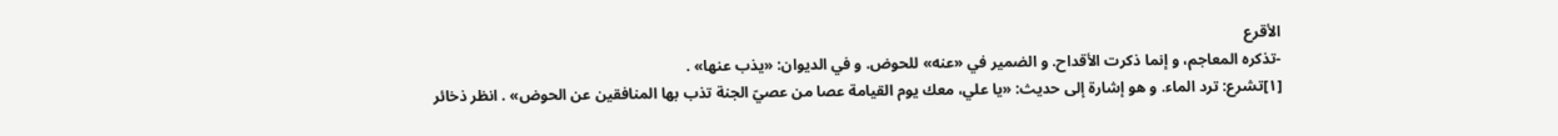الأقرع
-تذكره المعاجم، و إنما ذكرت الأقداح. و الضمير في «عنه» للحوض. و في الديوان: «يذب عنها» .
[١]تشرع: ترد الماء. و هو إشارة إلى حديث: «يا علي، معك يوم القيامة عصا من عصيّ الجنة تذب بها المنافقين عن الحوض» . انظر ذخائر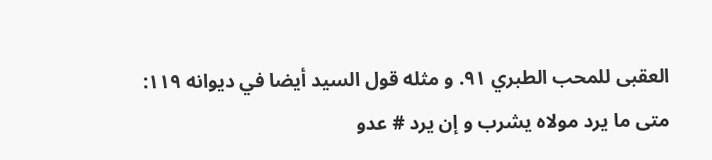العقبى للمحب الطبري ٩١. و مثله قول السيد أيضا في ديوانه ١١٩:
متى ما يرد مولاه يشرب و إن يرد # عدو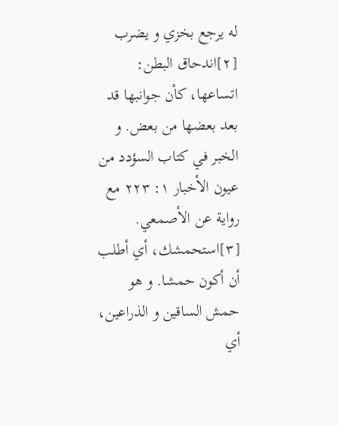له يرجع بخزي و يضرب
[٢]اندحاق البطن: اتساعها، كأن جوانبها قد بعد بعضها من بعض. و الخبر في كتاب السؤدد من عيون الأخبار ١: ٢٢٣ مع رواية عن الأصمعي.
[٣]استحمشك، أي أطلب أن أكون حمشا. و هو حمش الساقين و الذراعين، أي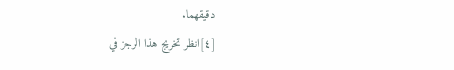دقيقهما.
[٤]انظر تخريج هذا الرجز في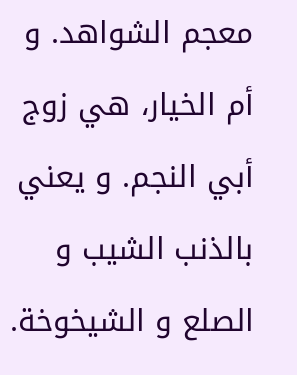معجم الشواهد. و أم الخيار، هي زوج أبي النجم. و يعني بالذنب الشيب و الصلع و الشيخوخة.